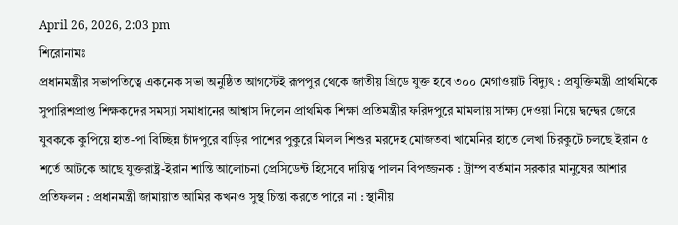April 26, 2026, 2:03 pm
শিরোনামঃ
প্রধানমন্ত্রীর সভাপতিত্বে একনেক সভা অনুষ্ঠিত আগস্টেই রূপপুর থেকে জাতীয় গ্রিডে যুক্ত হবে ৩০০ মেগাওয়াট বিদ্যুৎ : প্রযুক্তিমন্ত্রী প্রাথমিকে সুপারিশপ্রাপ্ত শিক্ষকদের সমস্যা সমাধানের আশ্বাস দিলেন প্রাথমিক শিক্ষা প্রতিমন্ত্রীর ফরিদপুরে মামলায় সাক্ষ্য দেওয়া নিয়ে দ্বন্দ্বের জেরে যুবককে কুপিয়ে হাত-পা বিচ্ছিন্ন চাঁদপুরে বাড়ির পাশের পুকুরে মিলল শিশুর মরদেহ মোজতবা খামেনির হাতে লেখা চিরকুটে চলছে ইরান ৫ শর্তে আটকে আছে যুক্তরাষ্ট্র-ইরান শান্তি আলোচনা প্রেসিডেন্ট হিসেবে দায়িত্ব পালন বিপজ্জনক : ট্রাম্প বর্তমান সরকার মানুষের আশার প্রতিফলন : প্রধানমন্ত্রী জামায়াত আমির কখনও সুস্থ চিন্তা করতে পারে না : স্থানীয়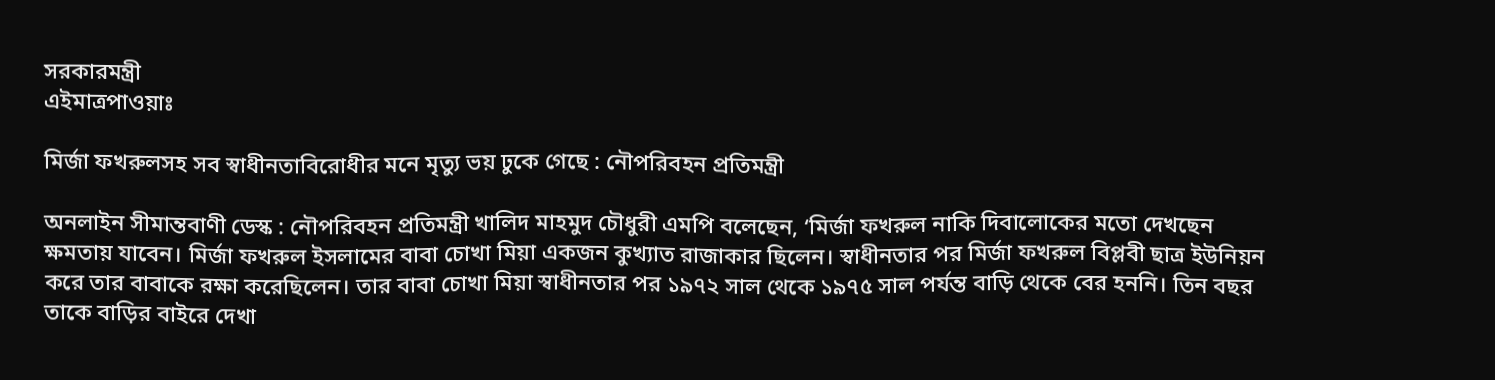সরকারমন্ত্রী
এইমাত্রপাওয়াঃ

মির্জা ফখরুলসহ সব স্বাধীনতাবিরোধীর মনে মৃত্যু ভয় ঢুকে গেছে : নৌপরিবহন প্রতিমন্ত্রী

অনলাইন সীমান্তবাণী ডেস্ক : নৌপরিবহন প্রতিমন্ত্রী খালিদ মাহমুদ চৌধুরী এমপি বলেছেন, ‘মির্জা ফখরুল নাকি দিবালোকের মতো দেখছেন ক্ষমতায় যাবেন। মির্জা ফখরুল ইসলামের বাবা চোখা মিয়া একজন কুখ্যাত রাজাকার ছিলেন। স্বাধীনতার পর মির্জা ফখরুল বিপ্লবী ছাত্র ইউনিয়ন করে তার বাবাকে রক্ষা করেছিলেন। তার বাবা চোখা মিয়া স্বাধীনতার পর ১৯৭২ সাল থেকে ১৯৭৫ সাল পর্যন্ত বাড়ি থেকে বের হননি। তিন বছর তাকে বাড়ির বাইরে দেখা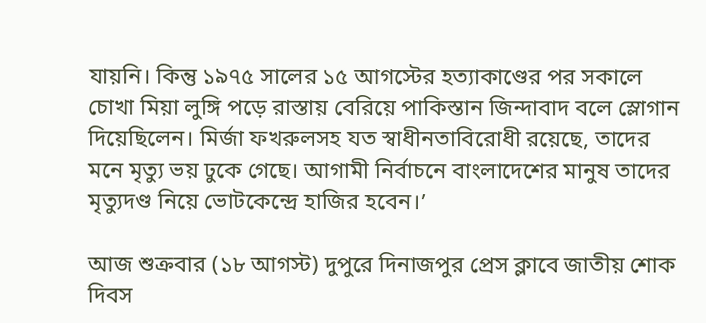যায়নি। কিন্তু ১৯৭৫ সালের ১৫ আগস্টের হত্যাকাণ্ডের পর সকালে চোখা মিয়া লুঙ্গি পড়ে রাস্তায় বেরিয়ে পাকিস্তান জিন্দাবাদ বলে স্লোগান দিয়েছিলেন। মির্জা ফখরুলসহ যত স্বাধীনতাবিরোধী রয়েছে, তাদের মনে মৃত্যু ভয় ঢুকে গেছে। আগামী নির্বাচনে বাংলাদেশের মানুষ তাদের মৃত্যুদণ্ড নিয়ে ভোটকেন্দ্রে হাজির হবেন।’

আজ শুক্রবার (১৮ আগস্ট) দুপুরে দিনাজপুর প্রেস ক্লাবে জাতীয় শোক দিবস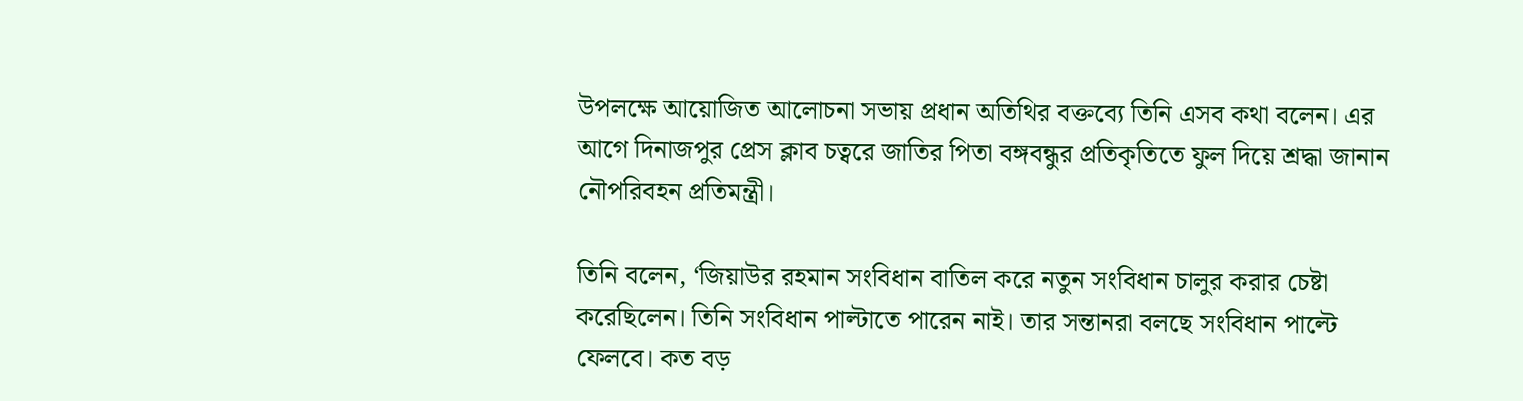উপলক্ষে আয়োজিত আলোচনা সভায় প্রধান অতিথির বক্তব্যে তিনি এসব কথা বলেন। এর আগে দিনাজপুর প্রেস ক্লাব চত্বরে জাতির পিতা বঙ্গবন্ধুর প্রতিকৃতিতে ফুল দিয়ে শ্রদ্ধা জানান নৌপরিবহন প্রতিমন্ত্রী।

তিনি বলেন, ‘জিয়াউর রহমান সংবিধান বাতিল করে নতুন সংবিধান চালুর করার চেষ্টা করেছিলেন। তিনি সংবিধান পাল্টাতে পারেন নাই। তার সন্তানরা বলছে সংবিধান পাল্টে ফেলবে। কত বড়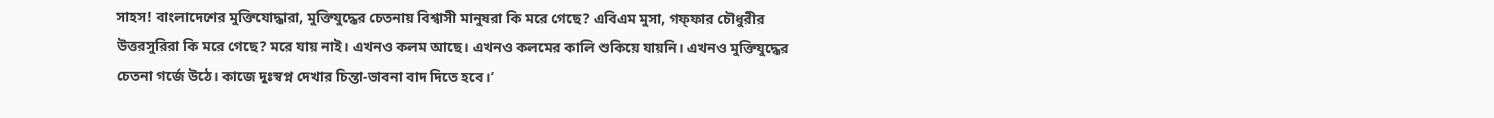সাহস! বাংলাদেশের মুক্তিযোদ্ধারা, মুক্তিযুদ্ধের চেতনায় বিশ্বাসী মানুষরা কি মরে গেছে? এবিএম মুসা, গফ্ফার চৌধুরীর উত্তরসুরিরা কি মরে গেছে? মরে যায় নাই। এখনও কলম আছে। এখনও কলমের কালি শুকিয়ে যায়নি। এখনও মুক্তিযুদ্ধের চেতনা গর্জে উঠে। কাজে দুঃস্বপ্ন দেখার চিন্তা-ভাবনা বাদ দিতে হবে।’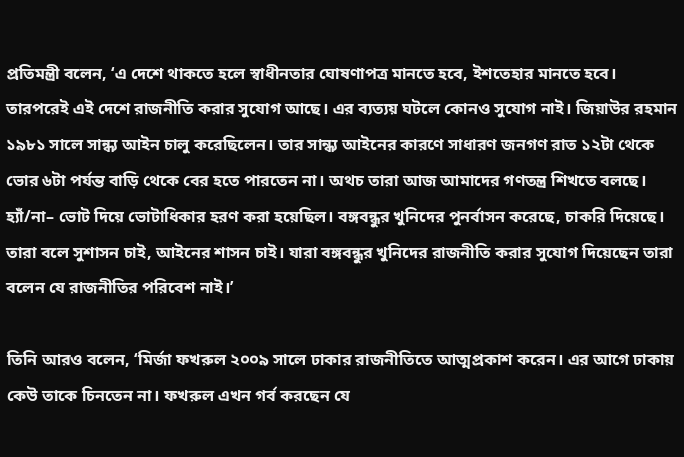প্রতিমন্ত্রী বলেন, ‘এ দেশে থাকতে হলে স্বাধীনতার ঘোষণাপত্র মানতে হবে, ইশতেহার মানতে হবে। তারপরেই এই দেশে রাজনীতি করার সুযোগ আছে। এর ব্যত্যয় ঘটলে কোনও সুযোগ নাই। জিয়াউর রহমান ১৯৮১ সালে সান্ধ্য আইন চালু করেছিলেন। তার সান্ধ্য আইনের কারণে সাধারণ জনগণ রাত ১২টা থেকে ভোর ৬টা পর্যন্ত বাড়ি থেকে বের হতে পারতেন না। অথচ তারা আজ আমাদের গণতন্ত্র শিখতে বলছে। হ্যাঁ/না– ভোট দিয়ে ভোটাধিকার হরণ করা হয়েছিল। বঙ্গবন্ধুর খুনিদের পুনর্বাসন করেছে, চাকরি দিয়েছে। তারা বলে সুশাসন চাই, আইনের শাসন চাই। যারা বঙ্গবন্ধুর খুনিদের রাজনীতি করার সুযোগ দিয়েছেন তারা বলেন যে রাজনীতির পরিবেশ নাই।’

তিনি আরও বলেন, ‘মির্জা ফখরুল ২০০৯ সালে ঢাকার রাজনীতিতে আত্মপ্রকাশ করেন। এর আগে ঢাকায় কেউ তাকে চিনতেন না। ফখরুল এখন গর্ব করছেন যে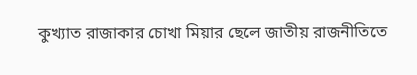কুখ্যাত রাজাকার চোখা মিয়ার ছেলে জাতীয় রাজনীতিতে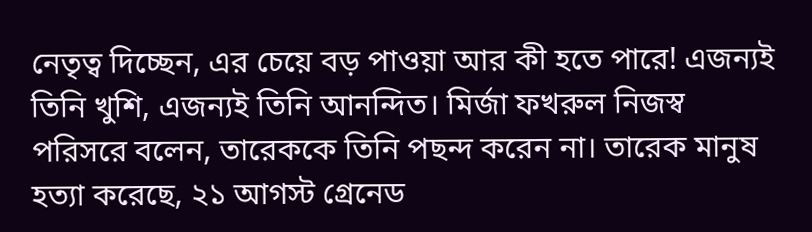নেতৃত্ব দিচ্ছেন, এর চেয়ে বড় পাওয়া আর কী হতে পারে! এজন্যই তিনি খুশি, এজন্যই তিনি আনন্দিত। মির্জা ফখরুল নিজস্ব পরিসরে বলেন, তারেককে তিনি পছন্দ করেন না। তারেক মানুষ হত্যা করেছে, ২১ আগস্ট গ্রেনেড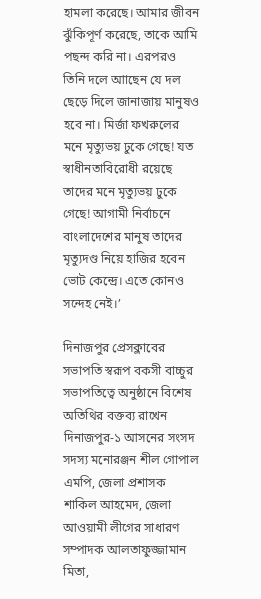হামলা করেছে। আমার জীবন ঝুঁকিপূর্ণ করেছে, তাকে আমি পছন্দ করি না। এরপরও তিনি দলে আাছেন যে দল ছেড়ে দিলে জানাজায় মানুষও হবে না। মির্জা ফখরুলের মনে মৃত্যুভয় ঢুকে গেছে! যত স্বাধীনতাবিরোধী রয়েছে তাদের মনে মৃত্যুভয় ঢুকে গেছে! আগামী নির্বাচনে বাংলাদেশের মানুষ তাদের মৃত্যুদণ্ড নিয়ে হাজির হবেন ভোট কেন্দ্রে। এতে কোনও সন্দেহ নেই।’

দিনাজপুর প্রেসক্লাবের সভাপতি স্বরূপ বকসী বাচ্চুর সভাপতিত্বে অনুষ্ঠানে বিশেষ অতিথির বক্তব্য রাখেন দিনাজপুর-১ আসনের সংসদ সদস্য মনোরঞ্জন শীল গোপাল এমপি, জেলা প্রশাসক শাকিল আহমেদ, জেলা আওয়ামী লীগের সাধারণ সম্পাদক আলতাফুজ্জামান মিতা,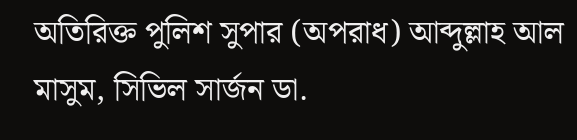অতিরিক্ত পুলিশ সুপার (অপরাধ) আব্দুল্লাহ আল মাসুম, সিভিল সার্জন ডা.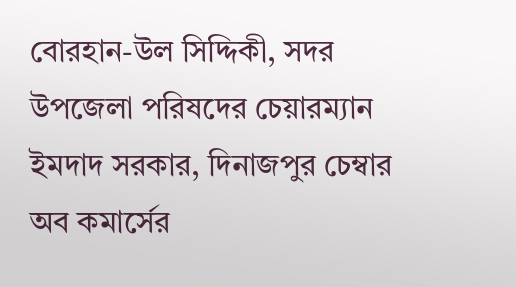বোরহান-উল সিদ্দিকী, সদর উপজেলা পরিষদের চেয়ারম্যান ইমদাদ সরকার, দিনাজপুর চেম্বার অব কমার্সের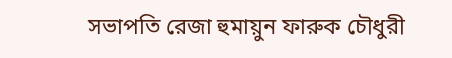সভাপতি রেজা হুমায়ুন ফারুক চৌধুরী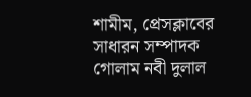শামীম, প্রেসক্লাবের সাধারন সম্পাদক গোলাম নবী দুলাল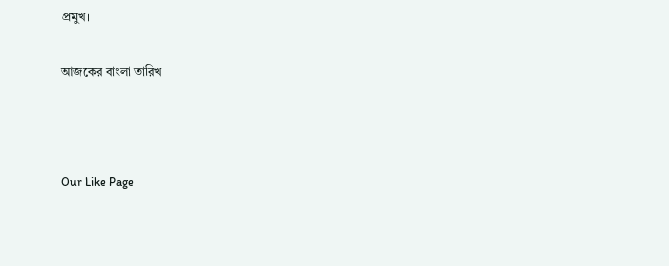প্রমুখ।

আজকের বাংলা তারিখ



Our Like Page